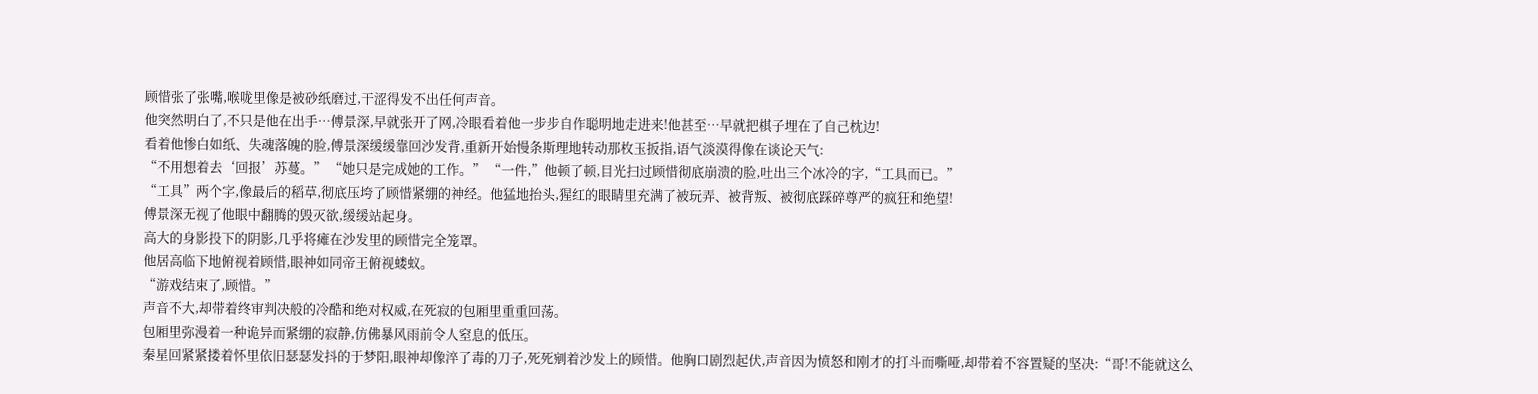顾惜张了张嘴,喉咙里像是被砂纸磨过,干涩得发不出任何声音。
他突然明白了,不只是他在出手…傅景深,早就张开了网,冷眼看着他一步步自作聪明地走进来!他甚至…早就把棋子埋在了自己枕边!
看着他惨白如纸、失魂落魄的脸,傅景深缓缓靠回沙发背,重新开始慢条斯理地转动那枚玉扳指,语气淡漠得像在谈论天气:
“不用想着去‘回报’苏蔓。” “她只是完成她的工作。” “一件,”他顿了顿,目光扫过顾惜彻底崩溃的脸,吐出三个冰冷的字,“工具而已。”
“工具”两个字,像最后的稻草,彻底压垮了顾惜紧绷的神经。他猛地抬头,猩红的眼睛里充满了被玩弄、被背叛、被彻底踩碎尊严的疯狂和绝望!
傅景深无视了他眼中翻腾的毁灭欲,缓缓站起身。
高大的身影投下的阴影,几乎将瘫在沙发里的顾惜完全笼罩。
他居高临下地俯视着顾惜,眼神如同帝王俯视蝼蚁。
“游戏结束了,顾惜。”
声音不大,却带着终审判决般的冷酷和绝对权威,在死寂的包厢里重重回荡。
包厢里弥漫着一种诡异而紧绷的寂静,仿佛暴风雨前令人窒息的低压。
秦星回紧紧搂着怀里依旧瑟瑟发抖的于梦阳,眼神却像淬了毒的刀子,死死剜着沙发上的顾惜。他胸口剧烈起伏,声音因为愤怒和刚才的打斗而嘶哑,却带着不容置疑的坚决:“哥!不能就这么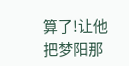算了!让他把梦阳那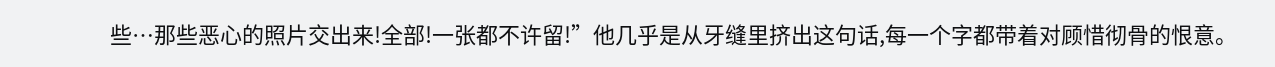些…那些恶心的照片交出来!全部!一张都不许留!”他几乎是从牙缝里挤出这句话,每一个字都带着对顾惜彻骨的恨意。